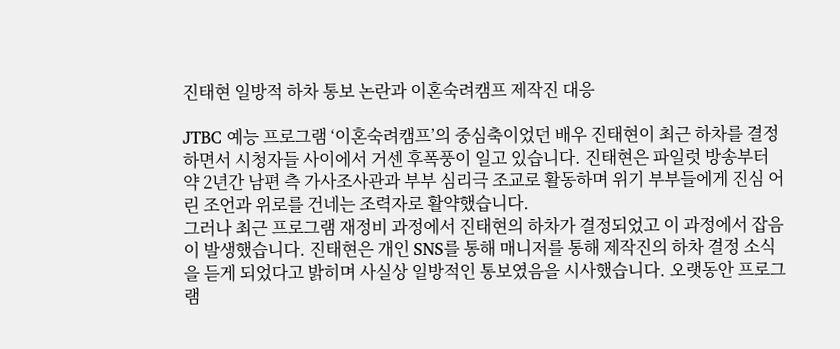진태현 일방적 하차 통보 논란과 이혼숙려캠프 제작진 대응

JTBC 예능 프로그램 ‘이혼숙려캠프’의 중심축이었던 배우 진태현이 최근 하차를 결정하면서 시청자들 사이에서 거센 후폭풍이 일고 있습니다. 진태현은 파일럿 방송부터 약 2년간 남편 측 가사조사관과 부부 심리극 조교로 활동하며 위기 부부들에게 진심 어린 조언과 위로를 건네는 조력자로 활약했습니다.
그러나 최근 프로그램 재정비 과정에서 진태현의 하차가 결정되었고 이 과정에서 잡음이 발생했습니다. 진태현은 개인 SNS를 통해 매니저를 통해 제작진의 하차 결정 소식을 듣게 되었다고 밝히며 사실상 일방적인 통보였음을 시사했습니다. 오랫동안 프로그램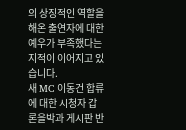의 상징적인 역할을 해온 출연자에 대한 예우가 부족했다는 지적이 이어지고 있습니다.
새 MC 이동건 합류에 대한 시청자 갑론을박과 게시판 반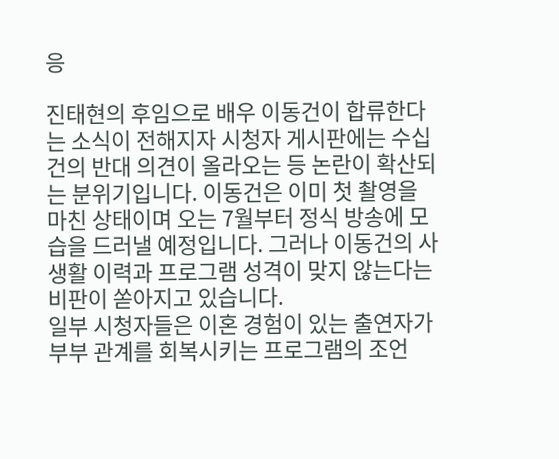응

진태현의 후임으로 배우 이동건이 합류한다는 소식이 전해지자 시청자 게시판에는 수십 건의 반대 의견이 올라오는 등 논란이 확산되는 분위기입니다. 이동건은 이미 첫 촬영을 마친 상태이며 오는 7월부터 정식 방송에 모습을 드러낼 예정입니다. 그러나 이동건의 사생활 이력과 프로그램 성격이 맞지 않는다는 비판이 쏟아지고 있습니다.
일부 시청자들은 이혼 경험이 있는 출연자가 부부 관계를 회복시키는 프로그램의 조언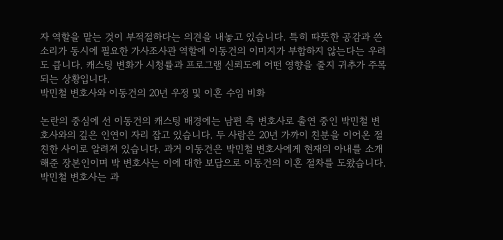자 역할을 맡는 것이 부적절하다는 의견을 내놓고 있습니다. 특히 따뜻한 공감과 쓴소리가 동시에 필요한 가사조사관 역할에 이동건의 이미지가 부합하지 않는다는 우려도 큽니다. 캐스팅 변화가 시청률과 프로그램 신뢰도에 어떤 영향을 줄지 귀추가 주목되는 상황입니다.
박민철 변호사와 이동건의 20년 우정 및 이혼 수임 비화

논란의 중심에 선 이동건의 캐스팅 배경에는 남편 측 변호사로 출연 중인 박민철 변호사와의 깊은 인연이 자리 잡고 있습니다. 두 사람은 20년 가까이 친분을 이어온 절친한 사이로 알려져 있습니다. 과거 이동건은 박민철 변호사에게 현재의 아내를 소개해준 장본인이며 박 변호사는 이에 대한 보답으로 이동건의 이혼 절차를 도왔습니다.
박민철 변호사는 과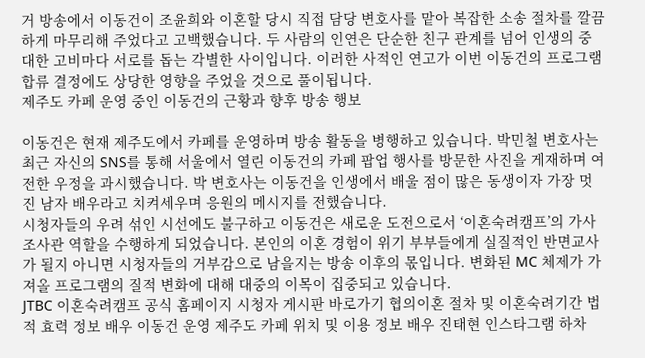거 방송에서 이동건이 조윤희와 이혼할 당시 직접 담당 변호사를 맡아 복잡한 소송 절차를 깔끔하게 마무리해 주었다고 고백했습니다. 두 사람의 인연은 단순한 친구 관계를 넘어 인생의 중대한 고비마다 서로를 돕는 각별한 사이입니다. 이러한 사적인 연고가 이번 이동건의 프로그램 합류 결정에도 상당한 영향을 주었을 것으로 풀이됩니다.
제주도 카페 운영 중인 이동건의 근황과 향후 방송 행보

이동건은 현재 제주도에서 카페를 운영하며 방송 활동을 병행하고 있습니다. 박민철 변호사는 최근 자신의 SNS를 통해 서울에서 열린 이동건의 카페 팝업 행사를 방문한 사진을 게재하며 여전한 우정을 과시했습니다. 박 변호사는 이동건을 인생에서 배울 점이 많은 동생이자 가장 멋진 남자 배우라고 치켜세우며 응원의 메시지를 전했습니다.
시청자들의 우려 섞인 시선에도 불구하고 이동건은 새로운 도전으로서 ‘이혼숙려캠프’의 가사조사관 역할을 수행하게 되었습니다. 본인의 이혼 경험이 위기 부부들에게 실질적인 반면교사가 될지 아니면 시청자들의 거부감으로 남을지는 방송 이후의 몫입니다. 변화된 MC 체제가 가져올 프로그램의 질적 변화에 대해 대중의 이목이 집중되고 있습니다.
JTBC 이혼숙려캠프 공식 홈페이지 시청자 게시판 바로가기 협의이혼 절차 및 이혼숙려기간 법적 효력 정보 배우 이동건 운영 제주도 카페 위치 및 이용 정보 배우 진태현 인스타그램 하차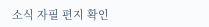소식 자필 편지 확인